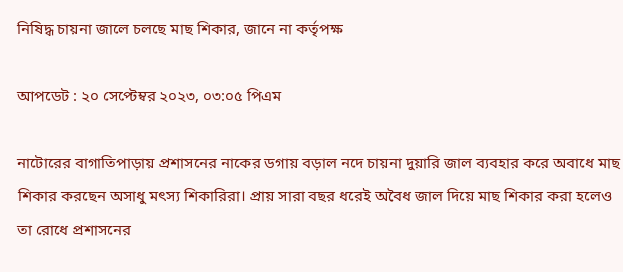নিষিদ্ধ চায়না জালে চলছে মাছ শিকার, জানে না কর্তৃপক্ষ

আপডেট : ২০ সেপ্টেম্বর ২০২৩, ০৩:০৫ পিএম

নাটোরের বাগাতিপাড়ায় প্রশাসনের নাকের ডগায় বড়াল নদে চায়না দুয়ারি জাল ব্যবহার করে অবাধে মাছ শিকার করছেন অসাধু মৎস্য শিকারিরা। প্রায় সারা বছর ধরেই অবৈধ জাল দিয়ে মাছ শিকার করা হলেও তা রোধে প্রশাসনের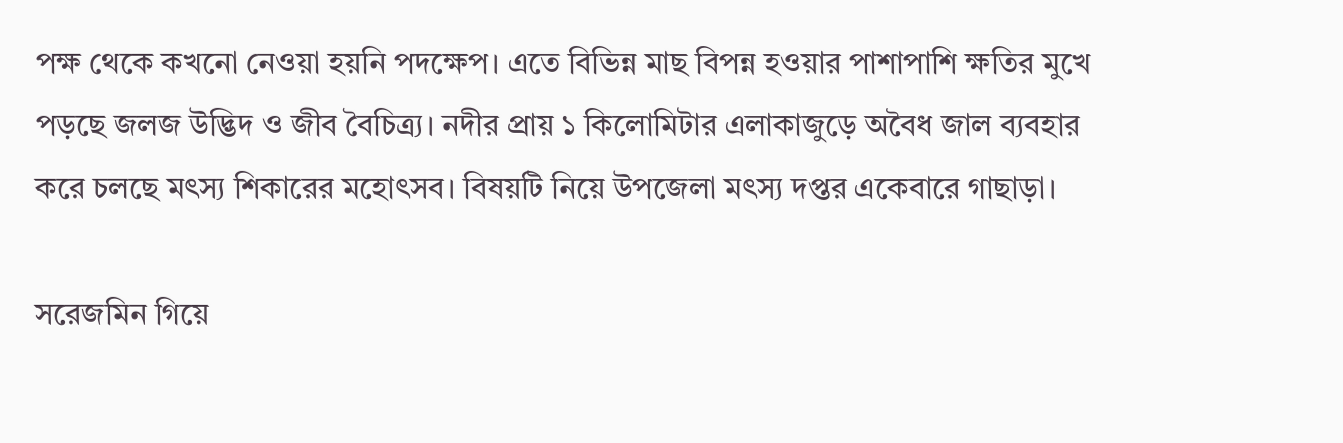পক্ষ থেকে কখনো নেওয়া হয়নি পদক্ষেপ। এতে বিভিন্ন মাছ বিপন্ন হওয়ার পাশাপাশি ক্ষতির মুখে পড়ছে জলজ উদ্ভিদ ও জীব বৈচিত্র্য। নদীর প্রায় ১ কিলোমিটার এলাকাজুড়ে অবৈধ জাল ব্যবহার করে চলছে মৎস্য শিকারের মহোৎসব। বিষয়টি নিয়ে উপজেলা মৎস্য দপ্তর একেবারে গাছাড়া।

সরেজমিন গিয়ে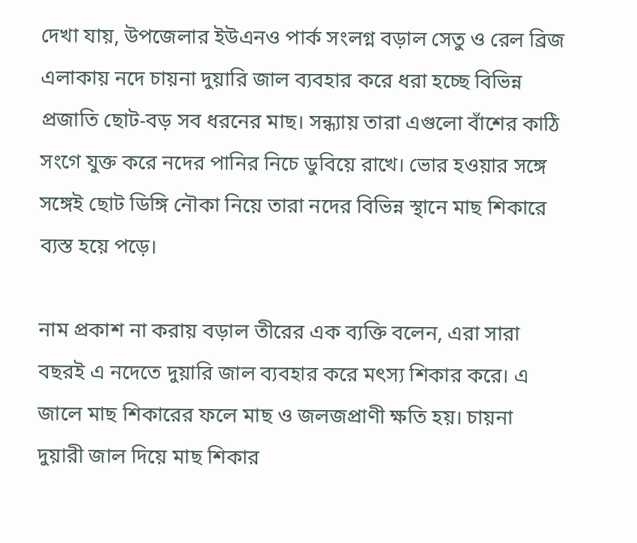দেখা যায়, উপজেলার ইউএনও পার্ক সংলগ্ন বড়াল সেতু ও রেল ব্রিজ এলাকায় নদে চায়না দুয়ারি জাল ব্যবহার করে ধরা হচ্ছে বিভিন্ন প্রজাতি ছোট-বড় সব ধরনের মাছ। সন্ধ্যায় তারা এগুলো বাঁশের কাঠি সংগে যুক্ত করে নদের পানির নিচে ডুবিয়ে রাখে। ভোর হওয়ার সঙ্গে সঙ্গেই ছোট ডিঙ্গি নৌকা নিয়ে তারা নদের বিভিন্ন স্থানে মাছ শিকারে ব্যস্ত হয়ে পড়ে।

নাম প্রকাশ না করায় বড়াল তীরের এক ব্যক্তি বলেন, এরা সারা বছরই এ নদেতে দুয়ারি জাল ব্যবহার করে মৎস্য শিকার করে। এ জালে মাছ শিকারের ফলে মাছ ও জলজপ্রাণী ক্ষতি হয়। চায়না দুয়ারী জাল দিয়ে মাছ শিকার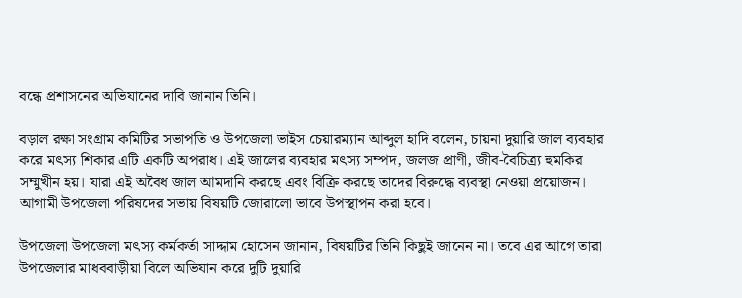বন্ধে প্রশাসনের অভিযানের দাবি জানান তিনি।

বড়াল রক্ষা সংগ্রাম কমিটির সভাপতি ও উপজেলা ভাইস চেয়ারম্যান আব্দুল হাদি বলেন, চায়না দুয়ারি জাল ব্যবহার করে মৎস্য শিকার এটি একটি অপরাধ। এই জালের ব্যবহার মৎস্য সম্পদ, জলজ প্রাণী, জীব-বৈচিত্র্য হুমকির সম্মুখীন হয়। যারা এই অবৈধ জাল আমদানি করছে এবং বিক্রি করছে তাদের বিরুদ্ধে ব্যবস্থা নেওয়া প্রয়োজন। আগামী উপজেলা পরিষদের সভায় বিষয়টি জোরালো ভাবে উপস্থাপন করা হবে।

উপজেলা উপজেলা মৎস্য কর্মকর্তা সাদ্দাম হোসেন জানান, বিষয়টির তিনি কিছুই জানেন না। তবে এর আগে তারা উপজেলার মাধববাড়ীয়া বিলে অভিযান করে দুটি দুয়ারি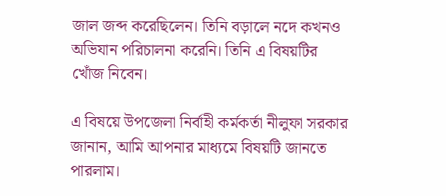জাল জব্দ করেছিলেন। তিনি বড়ালে নদে কখনও অভিযান পরিচালনা করেনি। তিনি এ বিষয়টির খোঁজ নিবেন।

এ বিষয়ে উপজেলা নির্বাহী কর্মকর্তা নীলুফা সরকার জানান, আমি আপনার মাধ্যমে বিষয়টি জানতে পারলাম।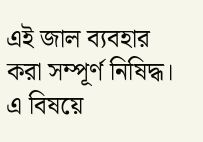এই জাল ব্যবহার করা সম্পূর্ণ নিষিদ্ধ। এ বিষয়ে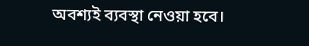অবশ্যই ব্যবস্থা নেওয়া হবে।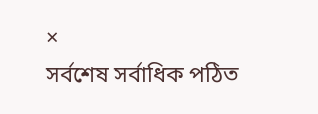×
সর্বশেষ সর্বাধিক পঠিত